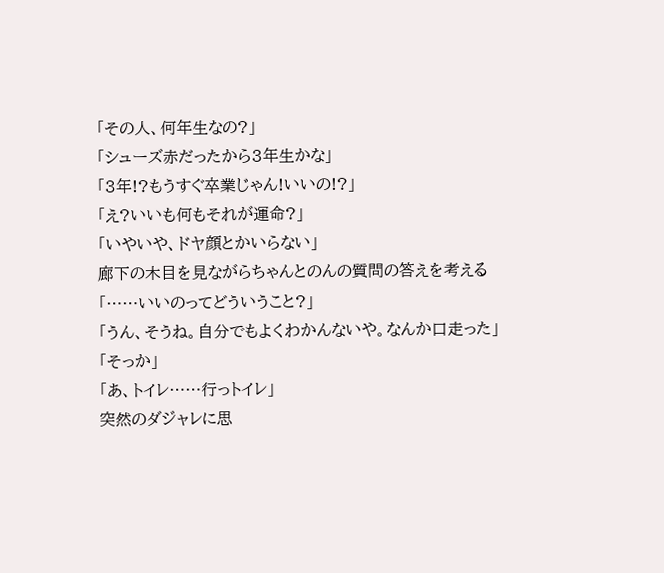「その人、何年生なの?」
「シューズ赤だったから3年生かな」
「3年!?もうすぐ卒業じゃん!いいの!?」
「え?いいも何もそれが運命?」
「いやいや、ドヤ顔とかいらない」
廊下の木目を見ながらちゃんとのんの質問の答えを考える
「……いいのってどういうこと?」
「うん、そうね。自分でもよくわかんないや。なんか口走った」
「そっか」
「あ、トイレ……行っトイレ」
突然のダジャレに思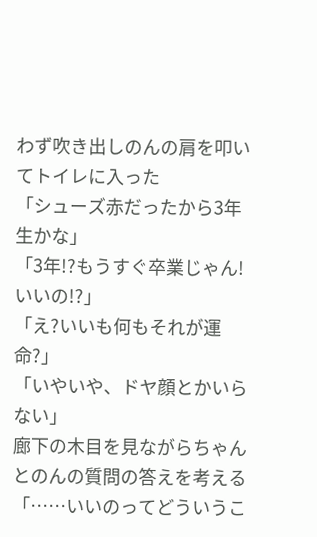わず吹き出しのんの肩を叩いてトイレに入った
「シューズ赤だったから3年生かな」
「3年!?もうすぐ卒業じゃん!いいの!?」
「え?いいも何もそれが運命?」
「いやいや、ドヤ顔とかいらない」
廊下の木目を見ながらちゃんとのんの質問の答えを考える
「……いいのってどういうこ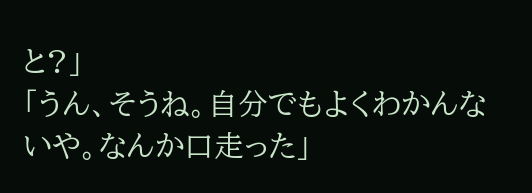と?」
「うん、そうね。自分でもよくわかんないや。なんか口走った」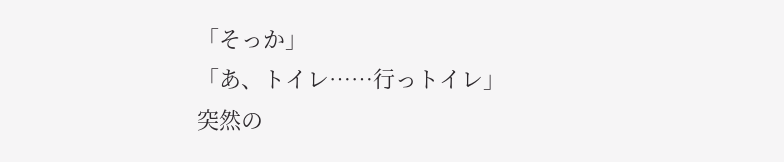「そっか」
「あ、トイレ……行っトイレ」
突然の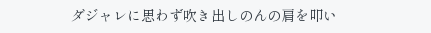ダジャレに思わず吹き出しのんの肩を叩い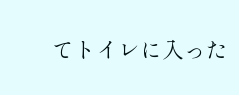てトイレに入った